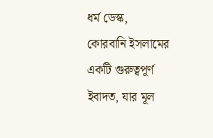ধর্ম ডেস্ক,
কোরবানি ইসলামের একটি গুরুত্বপূর্ণ ইবাদত, যার মূল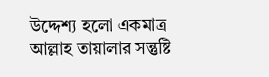উদ্দেশ্য হলো একমাত্র আল্লাহ তায়ালার সন্তুষ্টি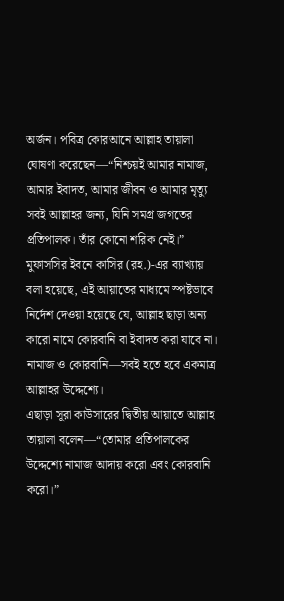অর্জন। পবিত্র কোরআনে আল্লাহ তায়ালা ঘোষণা করেছেন—“নিশ্চয়ই আমার নামাজ, আমার ইবাদত, আমার জীবন ও আমার মৃত্যু সবই আল্লাহর জন্য, যিনি সমগ্র জগতের প্রতিপালক। তাঁর কোনো শরিক নেই।”
মুফাসসির ইবনে কাসির (রহ.)-এর ব্যাখ্যায় বলা হয়েছে, এই আয়াতের মাধ্যমে স্পষ্টভাবে নির্দেশ দেওয়া হয়েছে যে, আল্লাহ ছাড়া অন্য কারো নামে কোরবানি বা ইবাদত করা যাবে না। নামাজ ও কোরবানি—সবই হতে হবে একমাত্র আল্লাহর উদ্দেশ্যে।
এছাড়া সূরা কাউসারের দ্বিতীয় আয়াতে আল্লাহ তায়ালা বলেন—“তোমার প্রতিপালকের উদ্দেশ্যে নামাজ আদায় করো এবং কোরবানি করো।”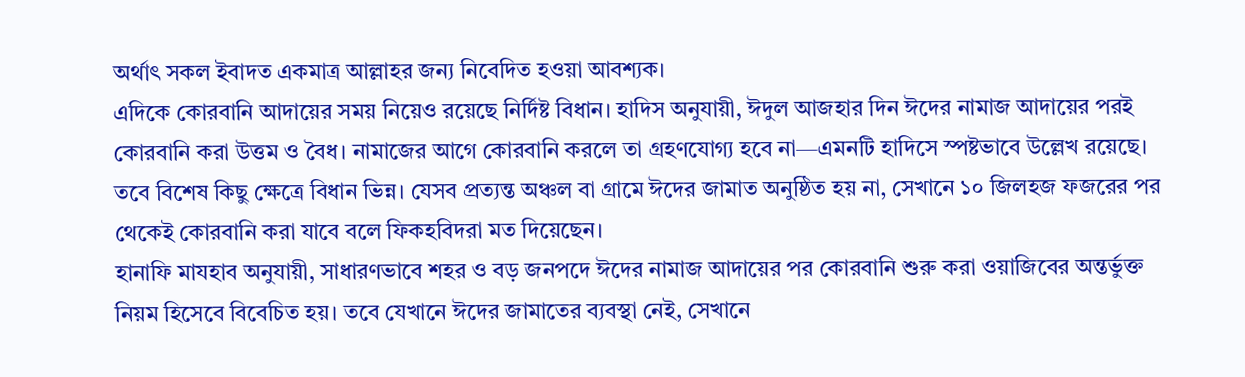অর্থাৎ সকল ইবাদত একমাত্র আল্লাহর জন্য নিবেদিত হওয়া আবশ্যক।
এদিকে কোরবানি আদায়ের সময় নিয়েও রয়েছে নির্দিষ্ট বিধান। হাদিস অনুযায়ী, ঈদুল আজহার দিন ঈদের নামাজ আদায়ের পরই কোরবানি করা উত্তম ও বৈধ। নামাজের আগে কোরবানি করলে তা গ্রহণযোগ্য হবে না—এমনটি হাদিসে স্পষ্টভাবে উল্লেখ রয়েছে।
তবে বিশেষ কিছু ক্ষেত্রে বিধান ভিন্ন। যেসব প্রত্যন্ত অঞ্চল বা গ্রামে ঈদের জামাত অনুষ্ঠিত হয় না, সেখানে ১০ জিলহজ ফজরের পর থেকেই কোরবানি করা যাবে বলে ফিকহবিদরা মত দিয়েছেন।
হানাফি মাযহাব অনুযায়ী, সাধারণভাবে শহর ও বড় জনপদে ঈদের নামাজ আদায়ের পর কোরবানি শুরু করা ওয়াজিবের অন্তর্ভুক্ত নিয়ম হিসেবে বিবেচিত হয়। তবে যেখানে ঈদের জামাতের ব্যবস্থা নেই, সেখানে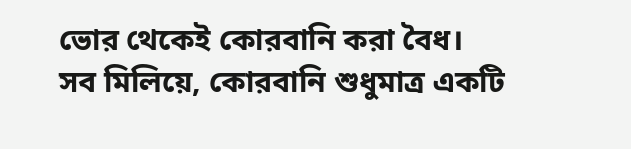ভোর থেকেই কোরবানি করা বৈধ।
সব মিলিয়ে, কোরবানি শুধুমাত্র একটি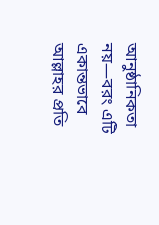আনুষ্ঠানিকতা নয়—বরং এটি একান্তভাবে আল্লাহর প্রতি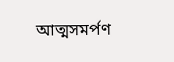আত্মসমর্পণ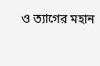ও ত্যাগের মহান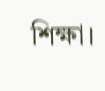শিক্ষা।